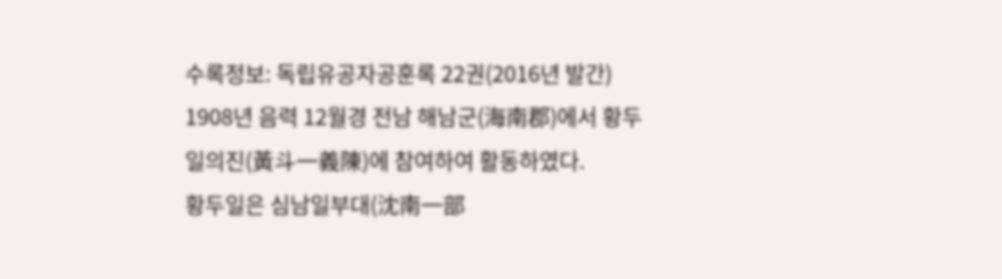수록정보: 독립유공자공훈록 22권(2016년 발간)
1908년 음력 12월경 전남 해남군(海南郡)에서 황두일의진(黃斗一義陳)에 참여하여 활동하였다.
황두일은 심남일부대(沈南一部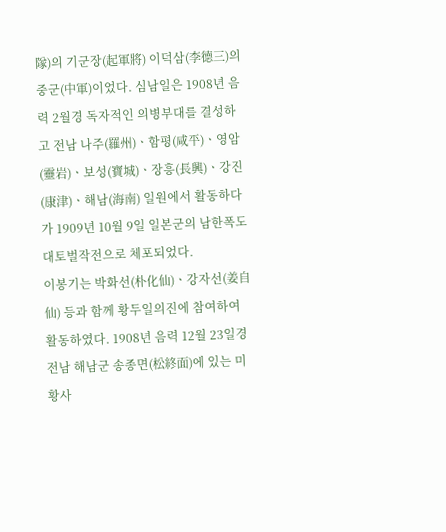隊)의 기군장(起軍將) 이덕삼(李德三)의 중군(中軍)이었다. 심남일은 1908년 음력 2월경 독자적인 의병부대를 결성하고 전남 나주(羅州)ㆍ함평(咸平)ㆍ영암(靈岩)ㆍ보성(寶城)ㆍ장흥(長興)ㆍ강진(康津)ㆍ해남(海南) 일원에서 활동하다가 1909년 10월 9일 일본군의 남한폭도대토벌작전으로 체포되었다.
이봉기는 박화선(朴化仙)ㆍ강자선(姜自仙) 등과 함께 황두일의진에 참여하여 활동하였다. 1908년 음력 12월 23일경 전남 해남군 송종면(松終面)에 있는 미황사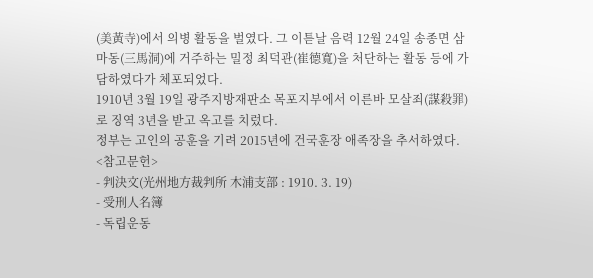(美黃寺)에서 의병 활동을 벌였다. 그 이튿날 음력 12월 24일 송종면 삼마동(三馬洞)에 거주하는 밀정 최덕관(崔德寬)을 처단하는 활동 등에 가담하였다가 체포되었다.
1910년 3월 19일 광주지방재판소 목포지부에서 이른바 모살죄(謀殺罪)로 징역 3년을 받고 옥고를 치렀다.
정부는 고인의 공훈을 기려 2015년에 건국훈장 애족장을 추서하였다.
<참고문헌>
- 判決文(光州地方裁判所 木浦支部 : 1910. 3. 19)
- 受刑人名簿
- 독립운동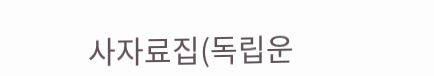사자료집(독립운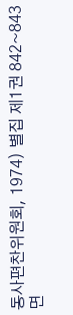동사편찬위원회, 1974) 별집 제1권 842~843면